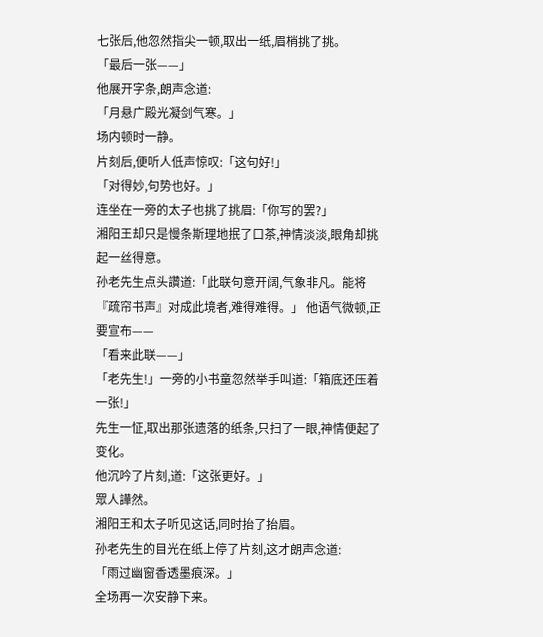七张后,他忽然指尖一顿,取出一纸,眉梢挑了挑。
「最后一张——」
他展开字条,朗声念道:
「月悬广殿光凝剑气寒。」
场内顿时一静。
片刻后,便听人低声惊叹:「这句好!」
「对得妙,句势也好。」
连坐在一旁的太子也挑了挑眉:「你写的罢?」
湘阳王却只是慢条斯理地抿了口茶,神情淡淡,眼角却挑起一丝得意。
孙老先生点头讚道:「此联句意开阔,气象非凡。能将『疏帘书声』对成此境者,难得难得。」 他语气微顿,正要宣布——
「看来此联——」
「老先生!」一旁的小书童忽然举手叫道:「箱底还压着一张!」
先生一怔,取出那张遗落的纸条,只扫了一眼,神情便起了变化。
他沉吟了片刻,道:「这张更好。」
眾人譁然。
湘阳王和太子听见这话,同时抬了抬眉。
孙老先生的目光在纸上停了片刻,这才朗声念道:
「雨过幽窗香透墨痕深。」
全场再一次安静下来。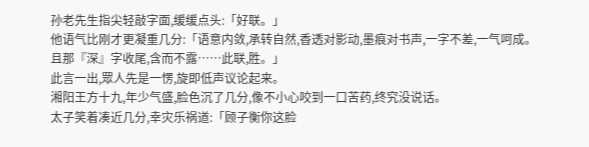孙老先生指尖轻敲字面,缓缓点头:「好联。」
他语气比刚才更凝重几分:「语意内敛,承转自然,香透对影动,墨痕对书声,一字不差,一气呵成。且那『深』字收尾,含而不露……此联,胜。」
此言一出,眾人先是一愣,旋即低声议论起来。
湘阳王方十九,年少气盛,脸色沉了几分,像不小心咬到一口苦药,终究没说话。
太子笑着凑近几分,幸灾乐祸道:「顾子衡你这脸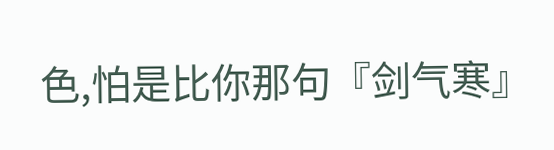色,怕是比你那句『剑气寒』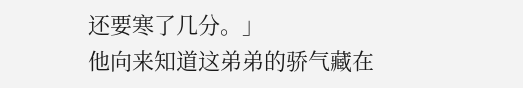还要寒了几分。」
他向来知道这弟弟的骄气藏在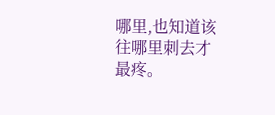哪里,也知道该往哪里刺去才最疼。